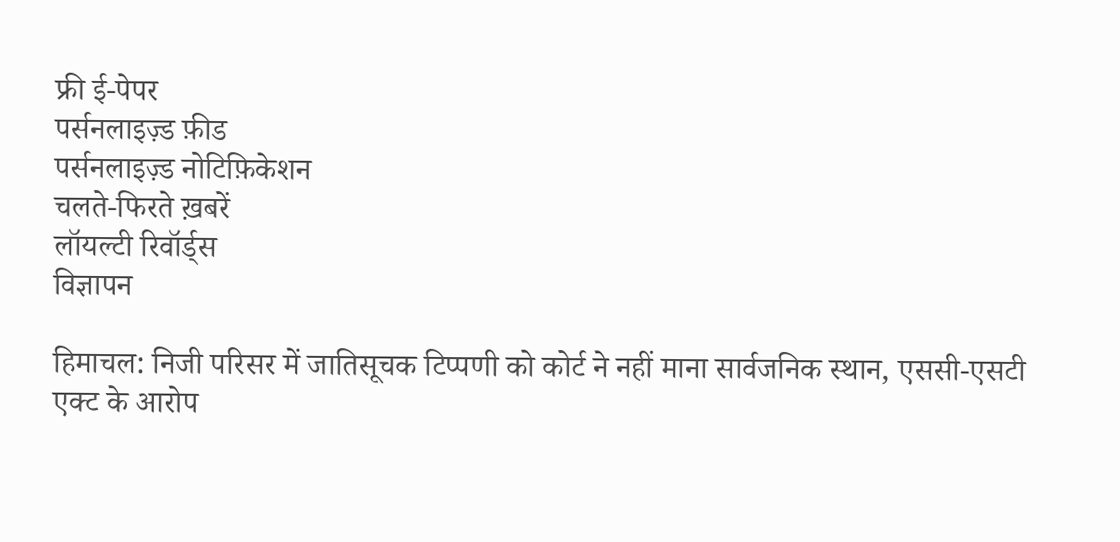फ्री ई-पेपर
पर्सनलाइज़्ड फ़ीड
पर्सनलाइज़्ड नोटिफ़िकेशन
चलते-फिरते ख़बरें
लॉयल्टी रिवॉर्ड्स
विज्ञापन

हिमाचल: निजी परिसर में जातिसूचक टिप्पणी को कोर्ट ने नहीं माना सार्वजनिक स्थान, एससी-एसटी एक्ट के आरोप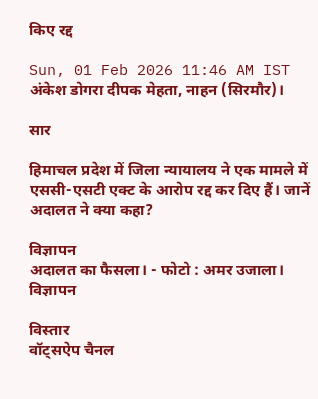किए रद्द

Sun, 01 Feb 2026 11:46 AM IST
अंकेश डोगरा दीपक मेहता, नाहन (सिरमौर)।

सार

हिमाचल प्रदेश में जिला न्यायालय ने एक मामले में एससी-एसटी एक्ट के आरोप रद्द कर दिए हैं। जानें अदालत ने क्या कहा?

विज्ञापन
अदालत का फैसला। - फोटो : अमर उजाला।
विज्ञापन

विस्तार
वॉट्सऐप चैनल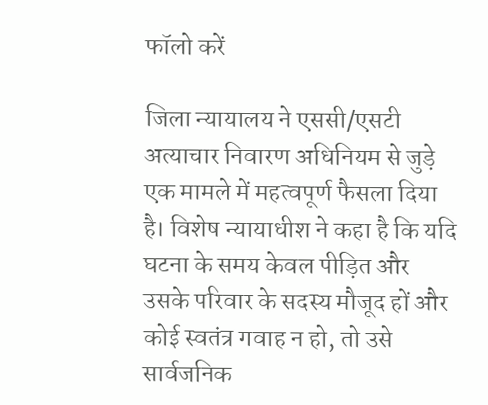फॉलो करें

जिला न्यायालय ने एससी/एसटी अत्याचार निवारण अधिनियम से जुड़े एक मामले में महत्वपूर्ण फैसला दिया है। विशेष न्यायाधीश ने कहा है कि यदि घटना के समय केवल पीड़ित और उसके परिवार के सदस्य मौजूद हों और कोई स्वतंत्र गवाह न हो, तो उसे सार्वजनिक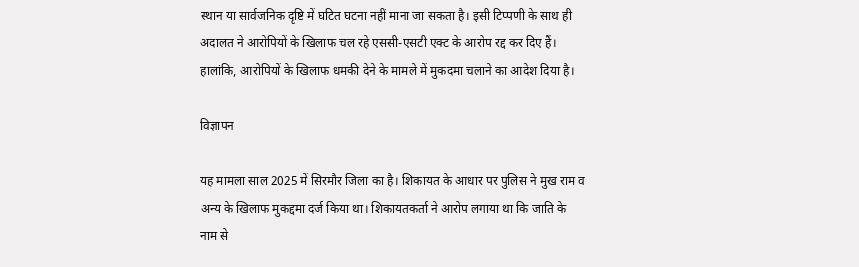स्थान या सार्वजनिक दृष्टि में घटित घटना नहीं माना जा सकता है। इसी टिप्पणी के साथ ही अदालत ने आरोपियों के खिलाफ चल रहे एससी-एसटी एक्ट के आरोप रद्द कर दिए हैं। हालांकि, आरोपियों के खिलाफ धमकी देने के मामले में मुकदमा चलाने का आदेश दिया है।

विज्ञापन

यह मामला साल 2025 में सिरमौर जिला का है। शिकायत के आधार पर पुलिस ने मुख राम व अन्य के खिलाफ मुकद्दमा दर्ज किया था। शिकायतकर्ता ने आरोप लगाया था कि जाति के नाम से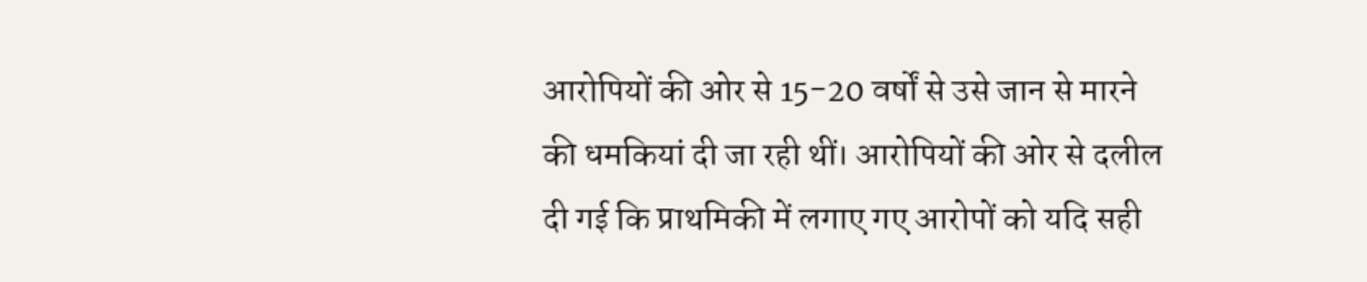आरोपियों की ओर से 15-20 वर्षों से उसे जान से मारने की धमकियां दी जा रही थीं। आरोपियों की ओर से दलील दी गई कि प्राथमिकी में लगाए गए आरोपों को यदि सही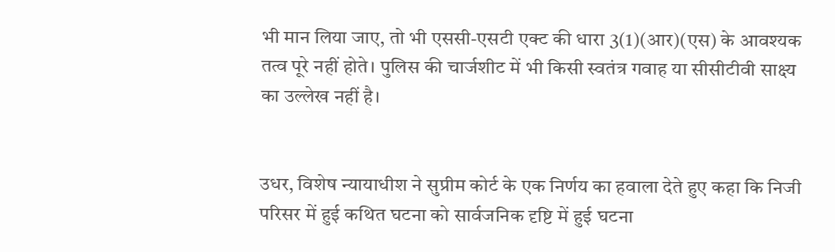भी मान लिया जाए, तो भी एससी-एसटी एक्ट की धारा 3(1)(आर)(एस) के आवश्यक तत्व पूरे नहीं होते। पुलिस की चार्जशीट में भी किसी स्वतंत्र गवाह या सीसीटीवी साक्ष्य का उल्लेख नहीं है।


उधर, विशेष न्यायाधीश ने सुप्रीम कोर्ट के एक निर्णय का हवाला देते हुए कहा कि निजी परिसर में हुई कथित घटना को सार्वजनिक दृष्टि में हुई घटना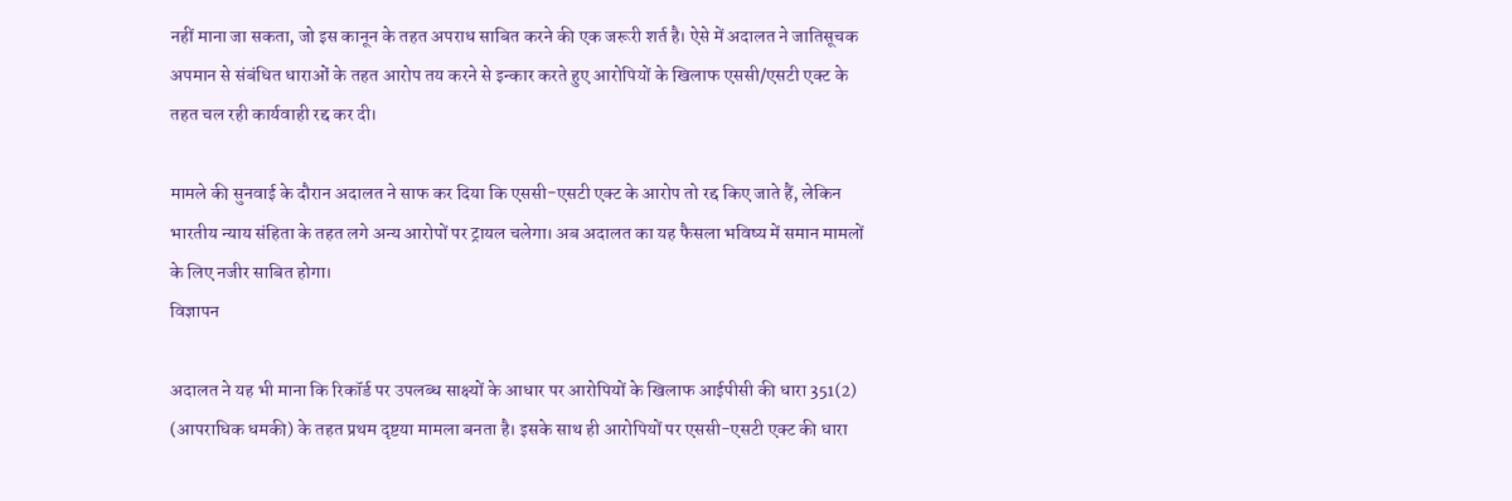नहीं माना जा सकता, जो इस कानून के तहत अपराध साबित करने की एक जरूरी शर्त है। ऐसे में अदालत ने जातिसूचक अपमान से संबंधित धाराओं के तहत आरोप तय करने से इन्कार करते हुए आरोपियों के खिलाफ एससी/एसटी एक्ट के तहत चल रही कार्यवाही रद्द कर दी।

मामले की सुनवाई के दौरान अदालत ने साफ कर दिया कि एससी-एसटी एक्ट के आरोप तो रद्द किए जाते हैं, लेकिन भारतीय न्याय संहिता के तहत लगे अन्य आरोपों पर ट्रायल चलेगा। अब अदालत का यह फैसला भविष्य में समान मामलों के लिए नजीर साबित होगा।
विज्ञापन

अदालत ने यह भी माना कि रिकॉर्ड पर उपलब्ध साक्ष्यों के आधार पर आरोपियों के खिलाफ आईपीसी की धारा 351(2) (आपराधिक धमकी) के तहत प्रथम दृष्टया मामला बनता है। इसके साथ ही आरोपियों पर एससी-एसटी एक्ट की धारा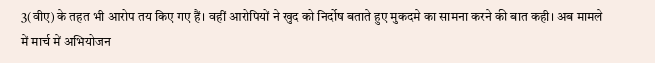3(वीए) के तहत भी आरोप तय किए गए हैं। वहीं आरोपियों ने खुद को निर्दोष बताते हुए मुकदमे का सामना करने की बात कही। अब मामले में मार्च में अभियोजन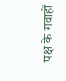पक्ष के गवाहों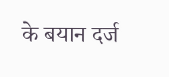के बयान दर्ज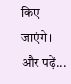किए जाएंगे।
और पढ़ें...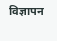विज्ञापन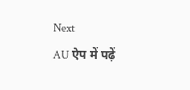Next
AU ऐप में पढ़ें